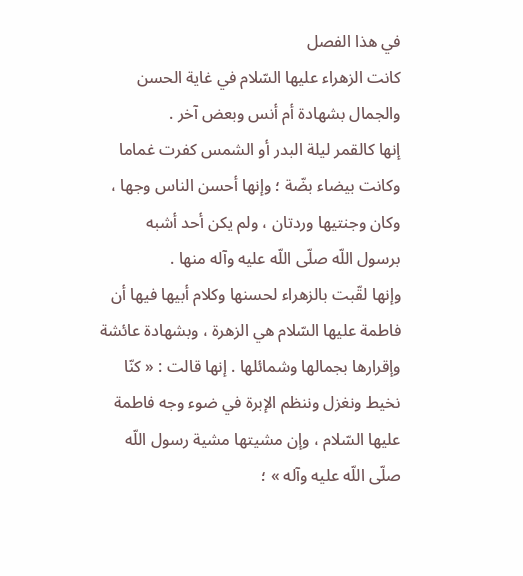في هذا الفصل
كانت الزهراء عليها السّلام في غاية الحسن والجمال بشهادة أم أنس وبعض آخر .
إنها كالقمر ليلة البدر أو الشمس كفرت غماما وكانت بيضاء بضّة ؛ وإنها أحسن الناس وجها ، وكان وجنتيها وردتان ، ولم يكن أحد أشبه برسول اللّه صلّى اللّه عليه وآله منها .
وإنها لقّبت بالزهراء لحسنها وكلام أبيها فيها أن فاطمة عليها السّلام هي الزهرة ، وبشهادة عائشة وإقرارها بجمالها وشمائلها . إنها قالت : « كنّا نخيط ونغزل وننظم الإبرة في ضوء وجه فاطمة عليها السّلام ، وإن مشيتها مشية رسول اللّه صلّى اللّه عليه وآله » ؛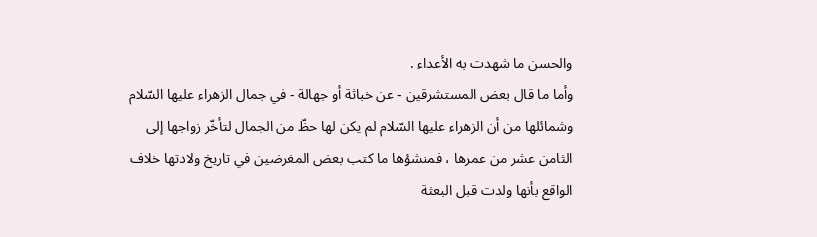والحسن ما شهدت به الأعداء .
وأما ما قال بعض المستشرقين - عن خباثة أو جهالة - في جمال الزهراء عليها السّلام وشمائلها من أن الزهراء عليها السّلام لم يكن لها حظّ من الجمال لتأخّر زواجها إلى الثامن عشر من عمرها ، فمنشؤها ما كتب بعض المغرضين في تاريخ ولادتها خلاف الواقع بأنها ولدت قبل البعثة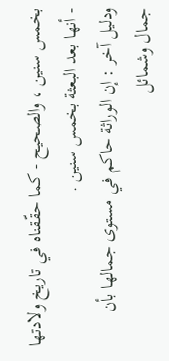بخمس سنين ، والصحيح - كما حقّقناه في تاريخ ولادتها - أنها بعد البعثة بخمس سنين .
ودليل آخر : إن الوراثة حاكم في مستوى جمالها بأن جمال وشمائل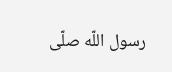رسول اللّه صلّى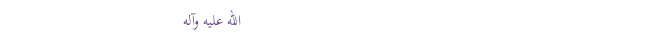اللّه عليه وآله